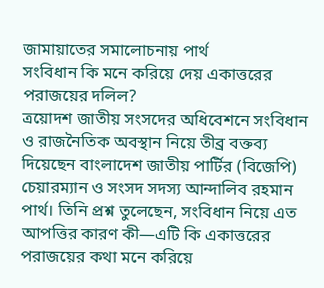জামায়াতের সমালোচনায় পার্থ
সংবিধান কি মনে করিয়ে দেয় একাত্তরের পরাজয়ের দলিল?
ত্রয়োদশ জাতীয় সংসদের অধিবেশনে সংবিধান ও রাজনৈতিক অবস্থান নিয়ে তীব্র বক্তব্য দিয়েছেন বাংলাদেশ জাতীয় পার্টির (বিজেপি) চেয়ারম্যান ও সংসদ সদস্য আন্দালিব রহমান পার্থ। তিনি প্রশ্ন তুলেছেন, সংবিধান নিয়ে এত আপত্তির কারণ কী—এটি কি একাত্তরের পরাজয়ের কথা মনে করিয়ে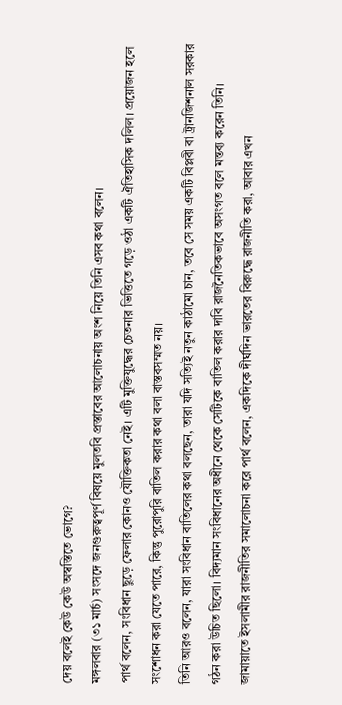দেয় বলেই কেউ কেউ অস্বস্তিতে ভোগে?
মঙ্গলবার (৩১ মার্চ) সংসদে জনগুরুত্বপূর্ণ বিষয়ে মুলতবি প্রস্তাবের আলোচনায় অংশ নিয়ে তিনি এসব কথা বলেন।
পার্থ বলেন, সংবিধান ছুড়ে ফেলার কোনও যৌক্তিকতা নেই। এটি মুক্তিযুদ্ধের চেতনার ভিত্তিতে গড়ে ওঠা একটি ঐতিহাসিক দলিল। প্রয়োজন হলে সংশোধন করা যেতে পারে, কিন্তু পুরোপুরি বাতিল করার কথা বলা বাস্তবসম্মত নয়।
তিনি আরও বলেন, যারা সংবিধান বাতিলের কথা বলছেন, তারা যদি সত্যিই নতুন কাঠামো চান, তবে সে সময় একটি বিপ্লবী বা ট্রানজিশনাল সরকার গঠন করা উচিত ছিলো। বিদ্যমান সংবিধানের অধীনে থেকে সেটিকে বাতিল করার দাবি রাজনৈতিকভাবে অসংগত বলে মন্তব্য করেন তিনি।
জামায়াতে ইসলামীর রাজনীতির সমালোচনা করে পার্থ বলেন, একদিকে দীর্ঘদিন ভারতের বিরুদ্ধে রাজনীতি করা, আবার এখন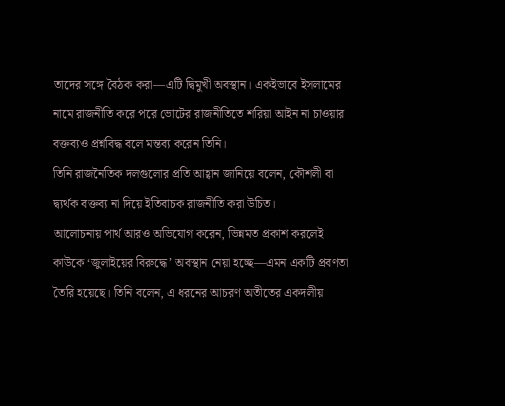তাদের সঙ্গে বৈঠক করা—এটি দ্বিমুখী অবস্থান। একইভাবে ইসলামের নামে রাজনীতি করে পরে ভোটের রাজনীতিতে শরিয়া আইন না চাওয়ার বক্তব্যও প্রশ্নবিদ্ধ বলে মন্তব্য করেন তিনি।
তিনি রাজনৈতিক দলগুলোর প্রতি আহ্বান জানিয়ে বলেন, কৌশলী বা দ্ব্যর্থক বক্তব্য না দিয়ে ইতিবাচক রাজনীতি করা উচিত।
আলোচনায় পার্থ আরও অভিযোগ করেন, ভিন্নমত প্রকাশ করলেই কাউকে ‘জুলাইয়ের বিরুদ্ধে’ অবস্থান নেয়া হচ্ছে—এমন একটি প্রবণতা তৈরি হয়েছে। তিনি বলেন, এ ধরনের আচরণ অতীতের একদলীয়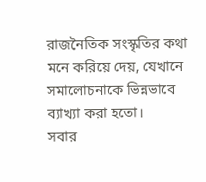রাজনৈতিক সংস্কৃতির কথা মনে করিয়ে দেয়, যেখানে সমালোচনাকে ভিন্নভাবে ব্যাখ্যা করা হতো।
সবার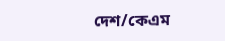দেশ/কেএম